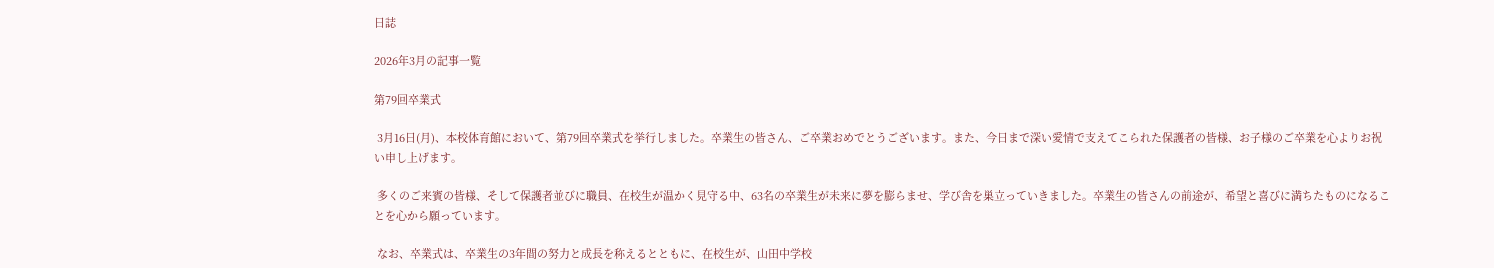日誌

2026年3月の記事一覧

第79回卒業式

 3月16日(月)、本校体育館において、第79回卒業式を挙行しました。卒業生の皆さん、ご卒業おめでとうございます。また、今日まで深い愛情で支えてこられた保護者の皆様、お子様のご卒業を心よりお祝い申し上げます。

 多くのご来賓の皆様、そして保護者並びに職員、在校生が温かく見守る中、63名の卒業生が未来に夢を膨らませ、学び舎を巣立っていきました。卒業生の皆さんの前途が、希望と喜びに満ちたものになることを心から願っています。

 なお、卒業式は、卒業生の3年間の努力と成長を称えるとともに、在校生が、山田中学校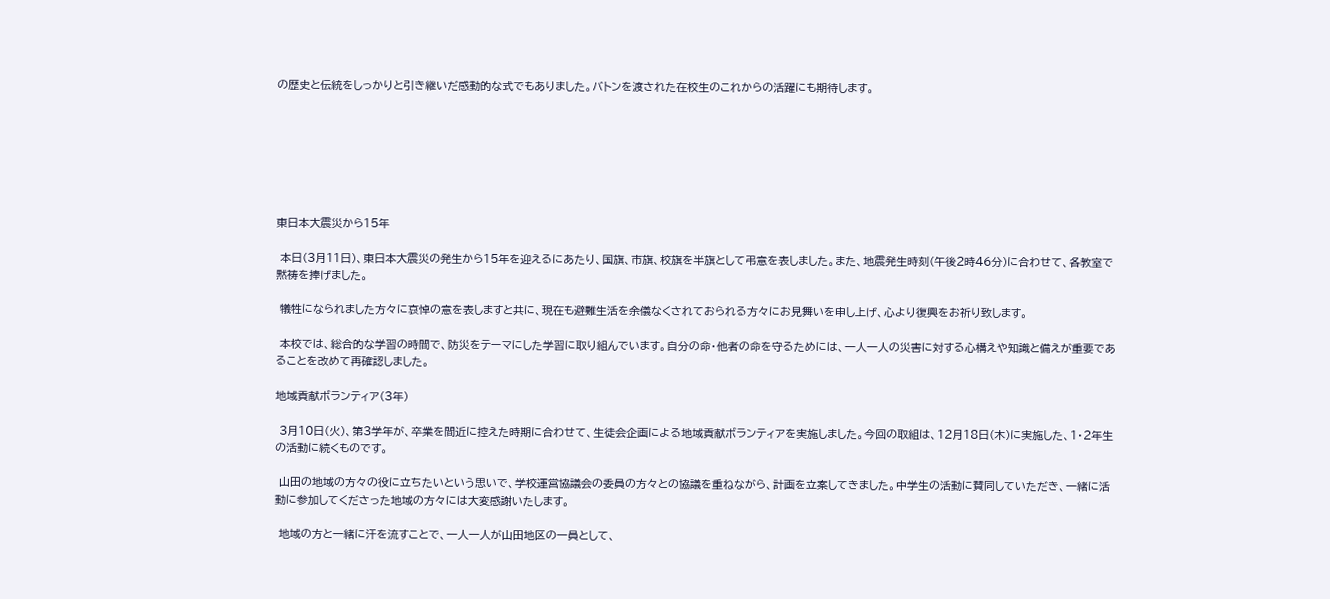の歴史と伝統をしっかりと引き継いだ感動的な式でもありました。バトンを渡された在校生のこれからの活躍にも期待します。







東日本大震災から15年

 本日(3月11日)、東日本大震災の発生から15年を迎えるにあたり、国旗、市旗、校旗を半旗として弔意を表しました。また、地震発生時刻(午後2時46分)に合わせて、各教室で黙祷を捧げました。

 犠牲になられました方々に哀悼の意を表しますと共に、現在も避難生活を余儀なくされておられる方々にお見舞いを申し上げ、心より復興をお祈り致します。

 本校では、総合的な学習の時間で、防災をテーマにした学習に取り組んでいます。自分の命・他者の命を守るためには、一人一人の災害に対する心構えや知識と備えが重要であることを改めて再確認しました。

地域貢献ボランティア(3年)

 3月10日(火)、第3学年が、卒業を間近に控えた時期に合わせて、生徒会企画による地域貢献ボランティアを実施しました。今回の取組は、12月18日(木)に実施した、1・2年生の活動に続くものです。

 山田の地域の方々の役に立ちたいという思いで、学校運営協議会の委員の方々との協議を重ねながら、計画を立案してきました。中学生の活動に賛同していただき、一緒に活動に参加してくださった地域の方々には大変感謝いたします。

 地域の方と一緒に汗を流すことで、一人一人が山田地区の一員として、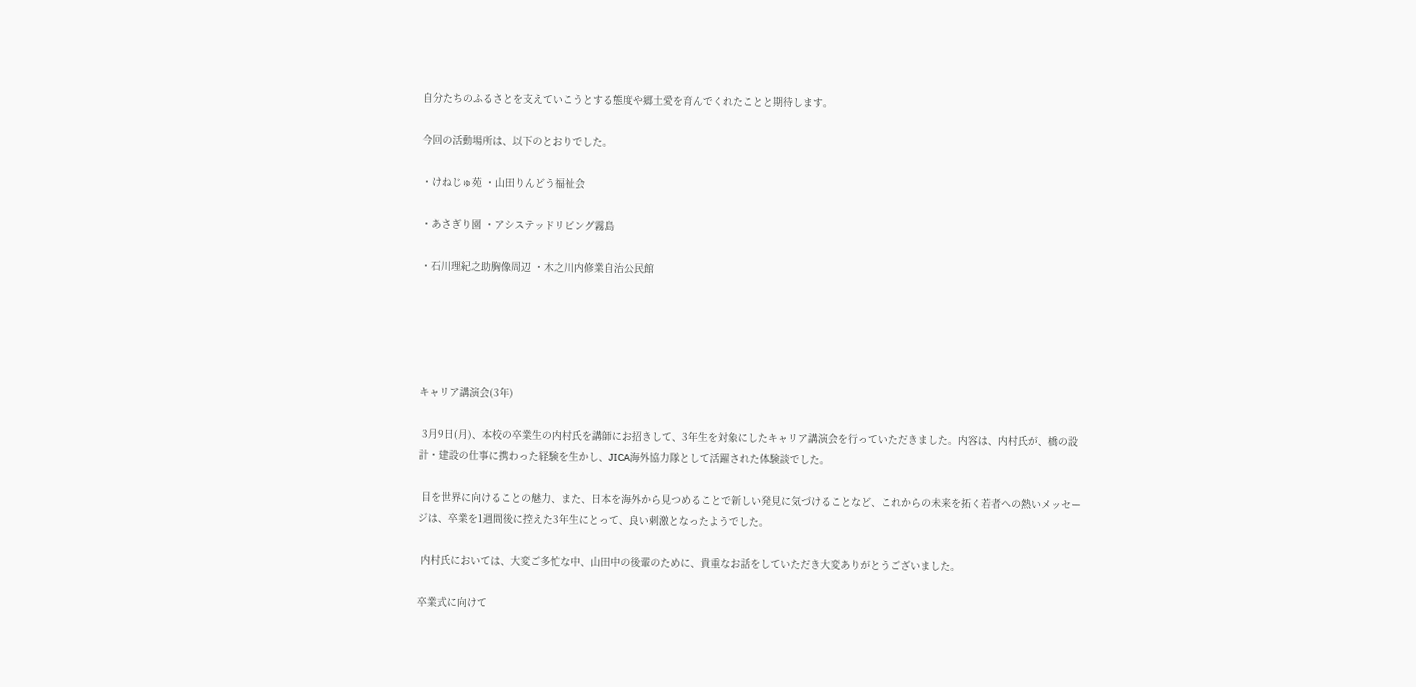自分たちのふるさとを支えていこうとする態度や郷土愛を育んでくれたことと期待します。

今回の活動場所は、以下のとおりでした。

・けねじゅ苑 ・山田りんどう福祉会

・あさぎり園 ・アシステッドリビング霧島

・石川理紀之助胸像周辺 ・木之川内修業自治公民館





キャリア講演会(3年)

 3月9日(月)、本校の卒業生の内村氏を講師にお招きして、3年生を対象にしたキャリア講演会を行っていただきました。内容は、内村氏が、橋の設計・建設の仕事に携わった経験を生かし、JICA海外協力隊として活躍された体験談でした。

 目を世界に向けることの魅力、また、日本を海外から見つめることで新しい発見に気づけることなど、これからの未来を拓く若者への熱いメッセージは、卒業を1週間後に控えた3年生にとって、良い刺激となったようでした。

 内村氏においては、大変ご多忙な中、山田中の後輩のために、貴重なお話をしていただき大変ありがとうございました。

卒業式に向けて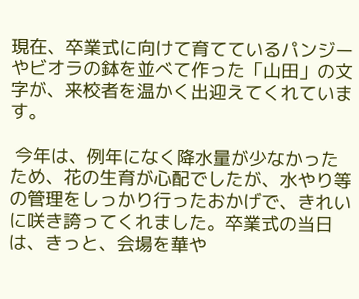現在、卒業式に向けて育てているパンジーやビオラの鉢を並べて作った「山田」の文字が、来校者を温かく出迎えてくれています。

 今年は、例年になく降水量が少なかったため、花の生育が心配でしたが、水やり等の管理をしっかり行ったおかげで、きれいに咲き誇ってくれました。卒業式の当日は、きっと、会場を華や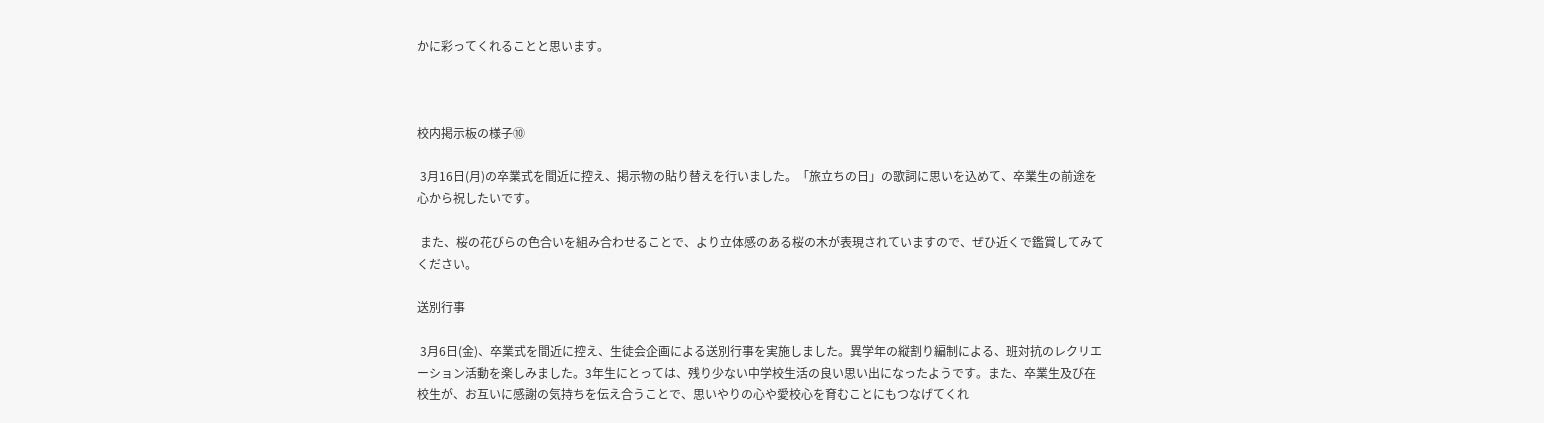かに彩ってくれることと思います。



校内掲示板の様子⑩

 3月16日(月)の卒業式を間近に控え、掲示物の貼り替えを行いました。「旅立ちの日」の歌詞に思いを込めて、卒業生の前途を心から祝したいです。

 また、桜の花びらの色合いを組み合わせることで、より立体感のある桜の木が表現されていますので、ぜひ近くで鑑賞してみてください。

送別行事

 3月6日(金)、卒業式を間近に控え、生徒会企画による送別行事を実施しました。異学年の縦割り編制による、班対抗のレクリエーション活動を楽しみました。3年生にとっては、残り少ない中学校生活の良い思い出になったようです。また、卒業生及び在校生が、お互いに感謝の気持ちを伝え合うことで、思いやりの心や愛校心を育むことにもつなげてくれ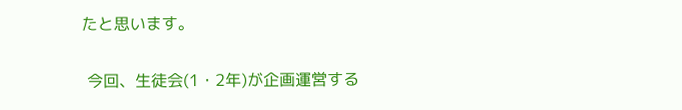たと思います。

 今回、生徒会(1・2年)が企画運営する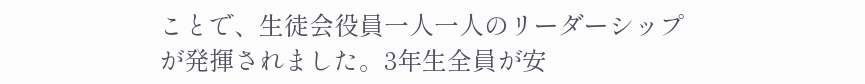ことで、生徒会役員一人一人のリーダーシップが発揮されました。3年生全員が安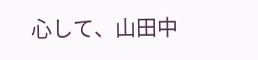心して、山田中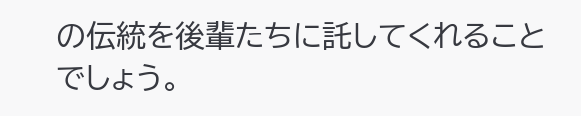の伝統を後輩たちに託してくれることでしょう。